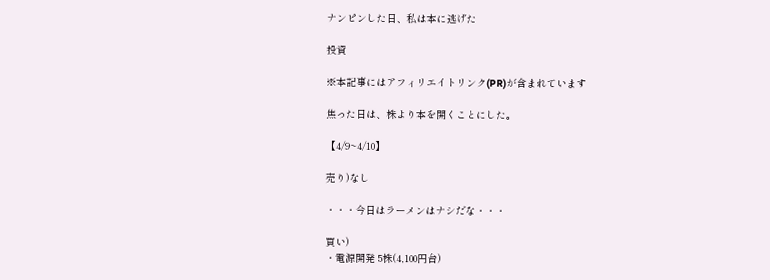ナンピンした日、私は本に逃げた

投資

※本記事にはアフィリエイトリンク(PR)が含まれています

焦った日は、株より本を開くことにした。

【4/9~4/10】

売り)なし

・・・今日はラーメンはナシだな・・・

買い)
・電源開発 5株(4,100円台)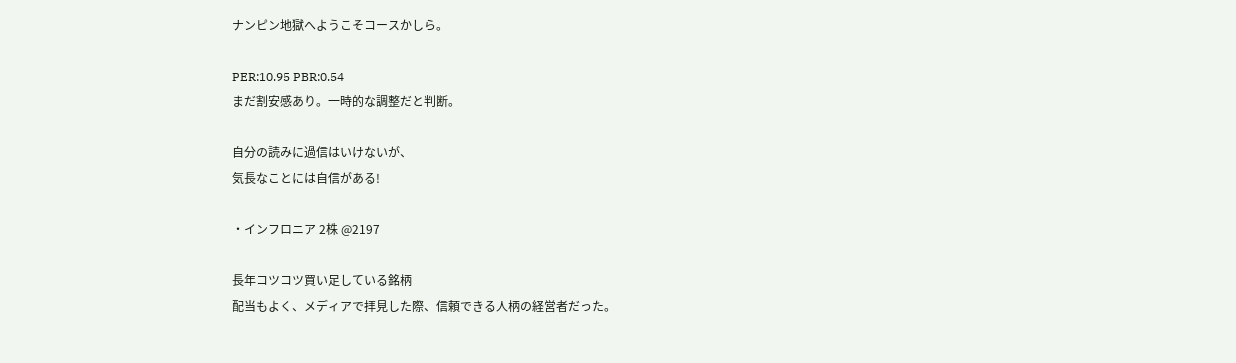ナンピン地獄へようこそコースかしら。

PER:10.95 PBR:0.54
まだ割安感あり。一時的な調整だと判断。

自分の読みに過信はいけないが、
気長なことには自信がある!

・インフロニア 2株 @2197

長年コツコツ買い足している銘柄
配当もよく、メディアで拝見した際、信頼できる人柄の経営者だった。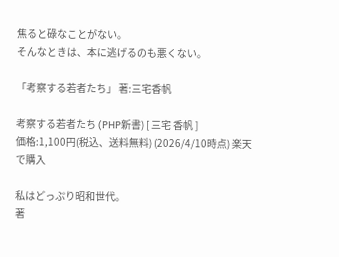焦ると碌なことがない。
そんなときは、本に逃げるのも悪くない。

「考察する若者たち」 著:三宅香帆

考察する若者たち (PHP新書) [ 三宅 香帆 ]
価格:1,100円(税込、送料無料) (2026/4/10時点) 楽天で購入

私はどっぷり昭和世代。
著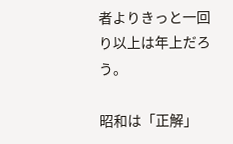者よりきっと一回り以上は年上だろう。

昭和は「正解」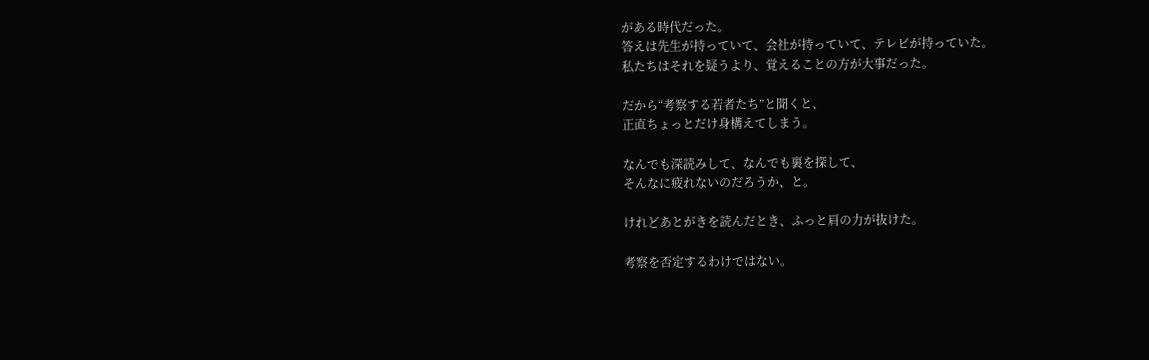がある時代だった。
答えは先生が持っていて、会社が持っていて、テレビが持っていた。
私たちはそれを疑うより、覚えることの方が大事だった。

だから“考察する若者たち”と聞くと、
正直ちょっとだけ身構えてしまう。

なんでも深読みして、なんでも裏を探して、
そんなに疲れないのだろうか、と。

けれどあとがきを読んだとき、ふっと肩の力が抜けた。

考察を否定するわけではない。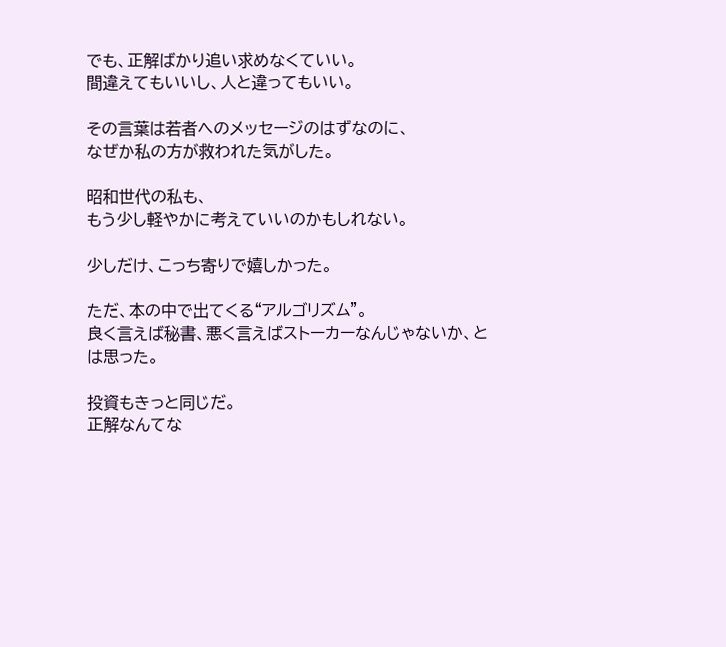でも、正解ばかり追い求めなくていい。
間違えてもいいし、人と違ってもいい。

その言葉は若者へのメッセージのはずなのに、
なぜか私の方が救われた気がした。

昭和世代の私も、
もう少し軽やかに考えていいのかもしれない。

少しだけ、こっち寄りで嬉しかった。

ただ、本の中で出てくる“アルゴリズム”。
良く言えば秘書、悪く言えばストーカーなんじゃないか、とは思った。

投資もきっと同じだ。
正解なんてな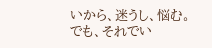いから、迷うし、悩む。
でも、それでい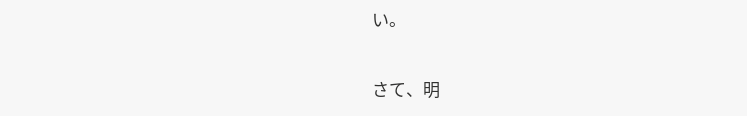い。

さて、明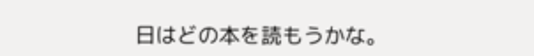日はどの本を読もうかな。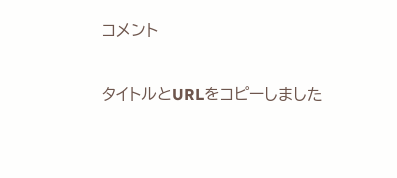コメント

タイトルとURLをコピーしました